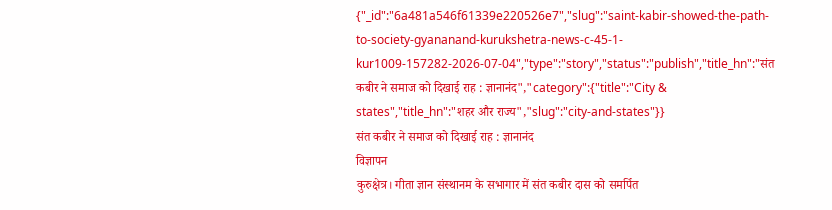{"_id":"6a481a546f61339e220526e7","slug":"saint-kabir-showed-the-path-to-society-gyananand-kurukshetra-news-c-45-1-kur1009-157282-2026-07-04","type":"story","status":"publish","title_hn":"संत कबीर ने समाज को दिखाई राह : ज्ञानानंद","category":{"title":"City & states","title_hn":"शहर और राज्य","slug":"city-and-states"}}
संत कबीर ने समाज को दिखाई राह : ज्ञानानंद
विज्ञापन
कुरुक्षेत्र। गीता ज्ञान संस्थानम के सभागार में संत कबीर दास को समर्पित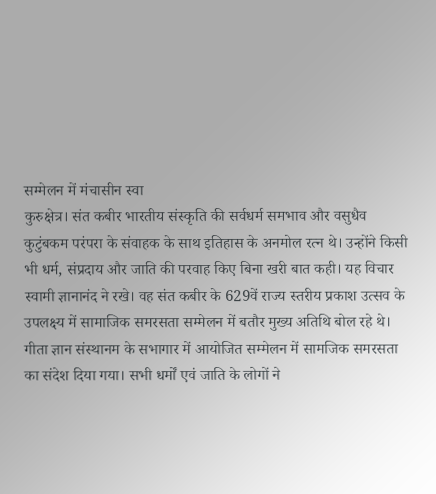सम्मेलन में मंचासीन स्वा
कुरुक्षेत्र। संत कबीर भारतीय संस्कृति की सर्वधर्म समभाव और वसुधैव कुटुंबकम परंपरा के संवाहक के साथ इतिहास के अनमोल रत्न थे। उन्होंने किसी भी धर्म, संप्रदाय और जाति की परवाह किए बिना खरी बात कही। यह विचार स्वामी ज्ञानानंद ने रखे। वह संत कबीर के 629वें राज्य स्तरीय प्रकाश उत्सव के उपलक्ष्य में सामाजिक समरसता सम्मेलन में बतौर मुख्य अतिथि बोल रहे थे।
गीता ज्ञान संस्थानम के सभागार में आयोजित सम्मेलन में सामजिक समरसता का संदेश दिया गया। सभी धर्मों एवं जाति के लोगों ने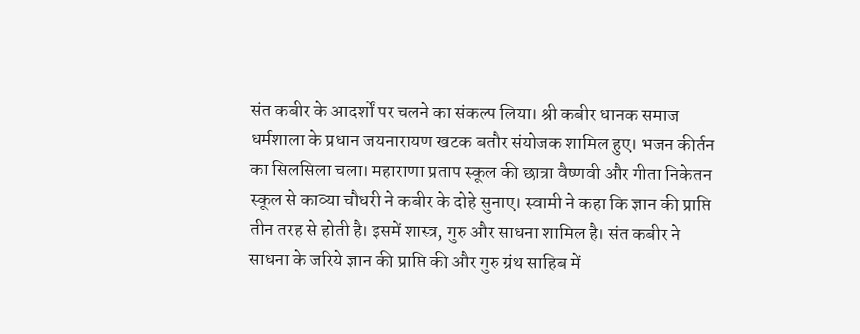संत कबीर के आदर्शों पर चलने का संकल्प लिया। श्री कबीर धानक समाज धर्मशाला के प्रधान जयनारायण खटक बतौर संयोजक शामिल हुए। भजन कीर्तन का सिलसिला चला। महाराणा प्रताप स्कूल की छात्रा वैष्णवी और गीता निकेतन स्कूल से काव्या चौधरी ने कबीर के दोहे सुनाए। स्वामी ने कहा कि ज्ञान की प्राप्ति तीन तरह से होती है। इसमें शास्त्र, गुरु और साधना शामिल है। संत कबीर ने साधना के जरिये ज्ञान की प्राप्ति की और गुरु ग्रंथ साहिब में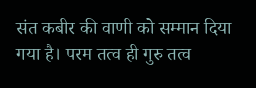संत कबीर की वाणी को सम्मान दिया गया है। परम तत्व ही गुरु तत्व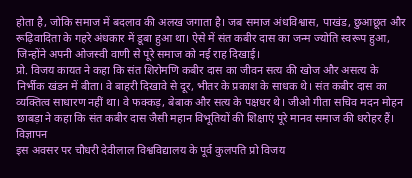होता है, जोकि समाज में बदलाव की अलख जगाता है। जब समाज अंधविश्वास, पाखंड, छुआछूत और रूढ़िवादिता के गहरे अंधकार में डूबा हुआ था। ऐसे में संत कबीर दास का जन्म ज्योति स्वरूप हुआ, जिन्होंने अपनी ओजस्वी वाणी से पूरे समाज को नई राह दिखाई।
प्रो. विजय कायत ने कहा कि संत शिरोमणि कबीर दास का जीवन सत्य की खोज और असत्य के निर्भीक खंडन में बीता। वे बाहरी दिखावे से दूर, भीतर के प्रकाश के साधक थे। संत कबीर दास का व्यक्तित्व साधारण नहीं था। वे फक्कड़, बेबाक और सत्य के पक्षधर थे। जीओ गीता सचिव मदन मोहन छाबड़ा ने कहा कि संत कबीर दास जैसी महान विभूतियों की शिक्षाएं पूरे मानव समाज की धरोहर हैं।
विज्ञापन
इस अवसर पर चौधरी देवीलाल विश्वविद्यालय के पूर्व कुलपति प्रो विजय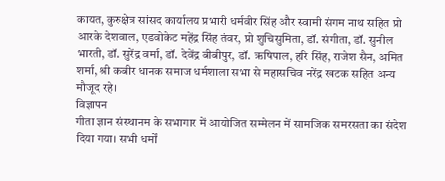कायत, कुरुक्षेत्र सांसद कार्यालय प्रभारी धर्मवीर सिंह और स्वामी संगम नाथ सहित प्रो आरके देशवाल, एडवोकेट महेंद्र सिंह तंवर, प्रो शुचिसुमिता, डॉ. संगीता, डॉ. सुनील भारती, डॉ. सुरेंद्र वर्मा, डॉ. देवेंद्र बीबीपुर, डॉ. ऋषिपाल, हरि सिंह, राजेश सैन, अमित शर्मा, श्री कबीर धानक समाज धर्मशाला सभा से महासचिव नरेंद्र खटक सहित अन्य मौजूद रहे।
विज्ञापन
गीता ज्ञान संस्थानम के सभागार में आयोजित सम्मेलन में सामजिक समरसता का संदेश दिया गया। सभी धर्मों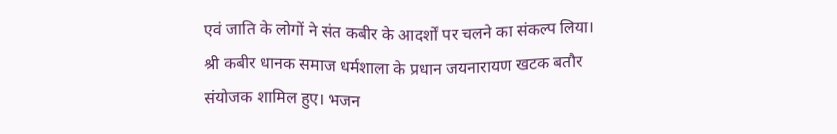एवं जाति के लोगों ने संत कबीर के आदर्शों पर चलने का संकल्प लिया। श्री कबीर धानक समाज धर्मशाला के प्रधान जयनारायण खटक बतौर संयोजक शामिल हुए। भजन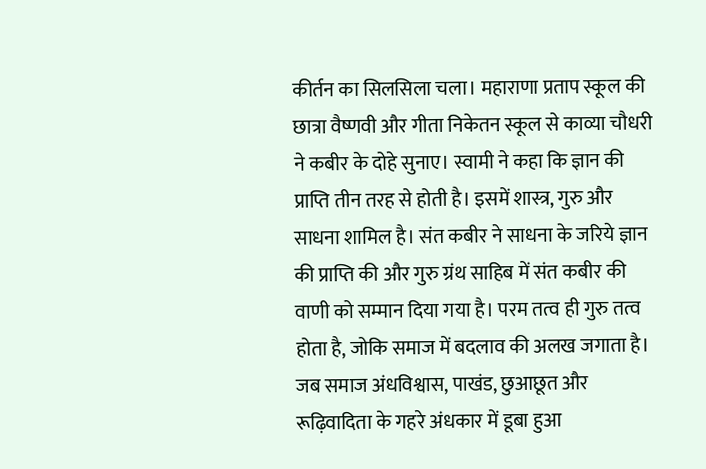कीर्तन का सिलसिला चला। महाराणा प्रताप स्कूल की छात्रा वैष्णवी और गीता निकेतन स्कूल से काव्या चौधरी ने कबीर के दोहे सुनाए। स्वामी ने कहा कि ज्ञान की प्राप्ति तीन तरह से होती है। इसमें शास्त्र, गुरु और साधना शामिल है। संत कबीर ने साधना के जरिये ज्ञान की प्राप्ति की और गुरु ग्रंथ साहिब में संत कबीर की वाणी को सम्मान दिया गया है। परम तत्व ही गुरु तत्व होता है, जोकि समाज में बदलाव की अलख जगाता है। जब समाज अंधविश्वास, पाखंड, छुआछूत और रूढ़िवादिता के गहरे अंधकार में डूबा हुआ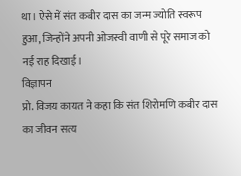था। ऐसे में संत कबीर दास का जन्म ज्योति स्वरूप हुआ, जिन्होंने अपनी ओजस्वी वाणी से पूरे समाज को नई राह दिखाई।
विज्ञापन
प्रो. विजय कायत ने कहा कि संत शिरोमणि कबीर दास का जीवन सत्य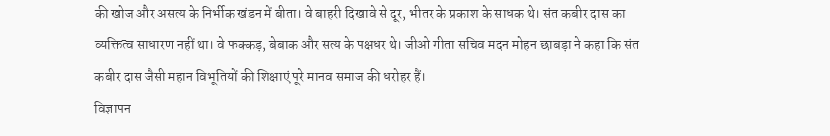की खोज और असत्य के निर्भीक खंडन में बीता। वे बाहरी दिखावे से दूर, भीतर के प्रकाश के साधक थे। संत कबीर दास का व्यक्तित्व साधारण नहीं था। वे फक्कड़, बेबाक और सत्य के पक्षधर थे। जीओ गीता सचिव मदन मोहन छाबड़ा ने कहा कि संत कबीर दास जैसी महान विभूतियों की शिक्षाएं पूरे मानव समाज की धरोहर हैं।
विज्ञापन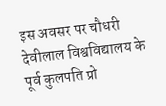इस अवसर पर चौधरी देवीलाल विश्वविद्यालय के पूर्व कुलपति प्रो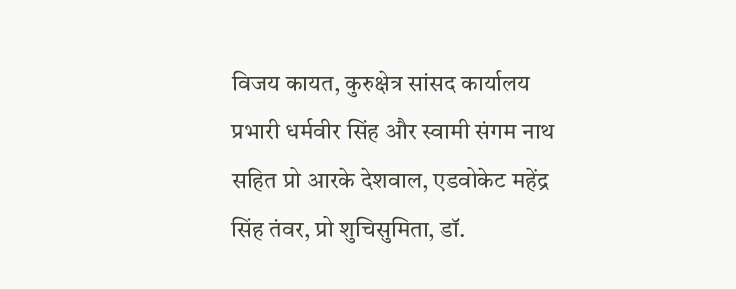विजय कायत, कुरुक्षेत्र सांसद कार्यालय प्रभारी धर्मवीर सिंह और स्वामी संगम नाथ सहित प्रो आरके देशवाल, एडवोकेट महेंद्र सिंह तंवर, प्रो शुचिसुमिता, डॉ.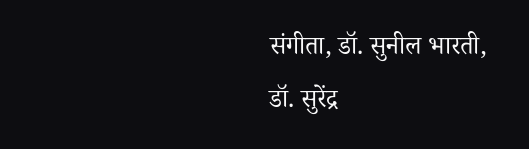संगीता, डॉ. सुनील भारती, डॉ. सुरेंद्र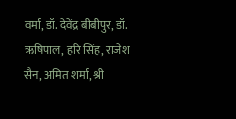वर्मा, डॉ. देवेंद्र बीबीपुर, डॉ. ऋषिपाल, हरि सिंह, राजेश सैन, अमित शर्मा, श्री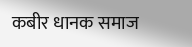कबीर धानक समाज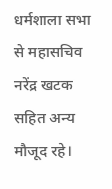धर्मशाला सभा से महासचिव नरेंद्र खटक सहित अन्य मौजूद रहे।